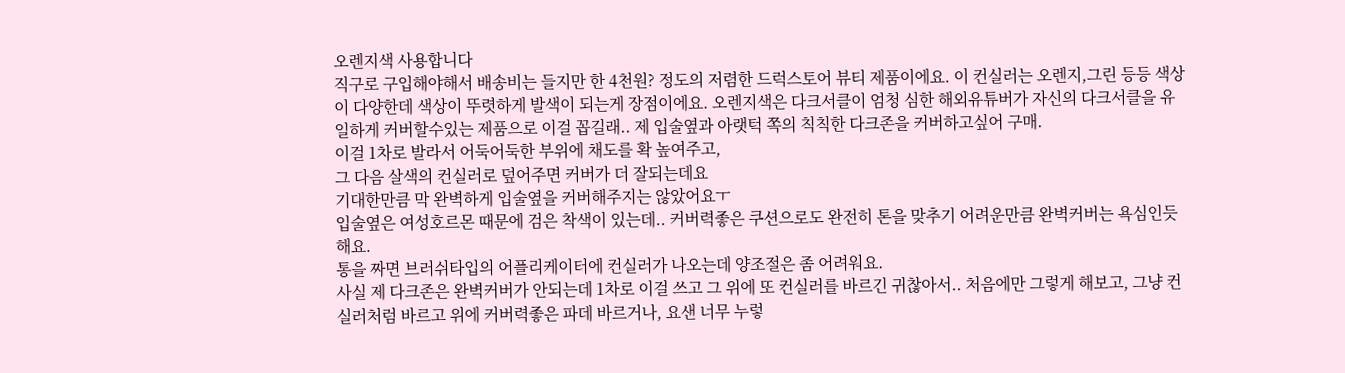오렌지색 사용합니다
직구로 구입해야해서 배송비는 들지만 한 4천원? 정도의 저렴한 드럭스토어 뷰티 제품이에요. 이 컨실러는 오렌지,그린 등등 색상이 다양한데 색상이 뚜렷하게 발색이 되는게 장점이에요. 오렌지색은 다크서클이 엄청 심한 해외유튜버가 자신의 다크서클을 유일하게 커버할수있는 제품으로 이걸 꼽길래.. 제 입술옆과 아랫턱 쪽의 칙칙한 다크존을 커버하고싶어 구매.
이걸 1차로 발라서 어둑어둑한 부위에 채도를 확 높여주고,
그 다음 살색의 컨실러로 덮어주면 커버가 더 잘되는데요
기대한만큼 막 완벽하게 입술옆을 커버해주지는 않았어요ㅜ
입술옆은 여성호르몬 때문에 검은 착색이 있는데.. 커버력좋은 쿠션으로도 완전히 톤을 맞추기 어려운만큼 완벽커버는 욕심인듯해요.
통을 짜면 브러쉬타입의 어플리케이터에 컨실러가 나오는데 양조절은 좀 어려워요.
사실 제 다크존은 완벽커버가 안되는데 1차로 이걸 쓰고 그 위에 또 컨실러를 바르긴 귀찮아서.. 처음에만 그렇게 해보고, 그냥 컨실러처럼 바르고 위에 커버력좋은 파데 바르거나, 요샌 너무 누렇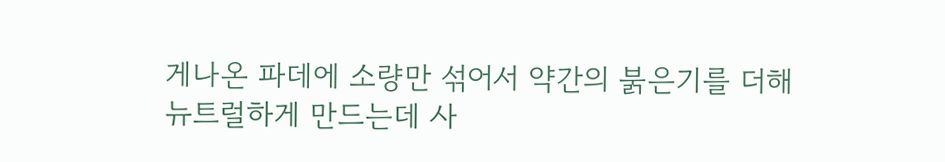게나온 파데에 소량만 섞어서 약간의 붉은기를 더해 뉴트럴하게 만드는데 사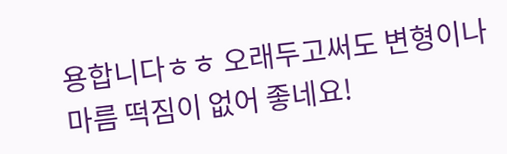용합니다ㅎㅎ 오래두고써도 변형이나 마름 떡짐이 없어 좋네요!